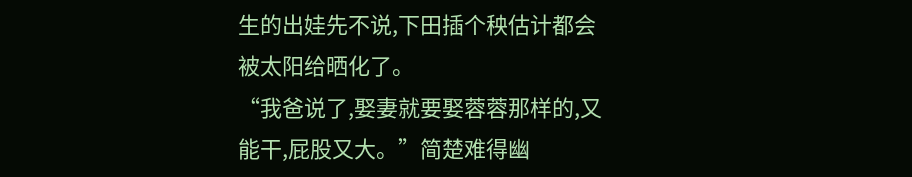生的出娃先不说,下田插个秧估计都会被太阳给晒化了。
“我爸说了,娶妻就要娶蓉蓉那样的,又能干,屁股又大。”简楚难得幽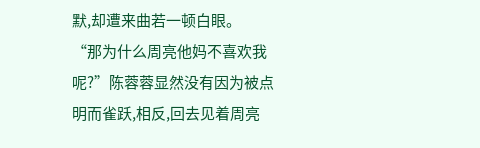默,却遭来曲若一顿白眼。
“那为什么周亮他妈不喜欢我呢?”陈蓉蓉显然没有因为被点明而雀跃,相反,回去见着周亮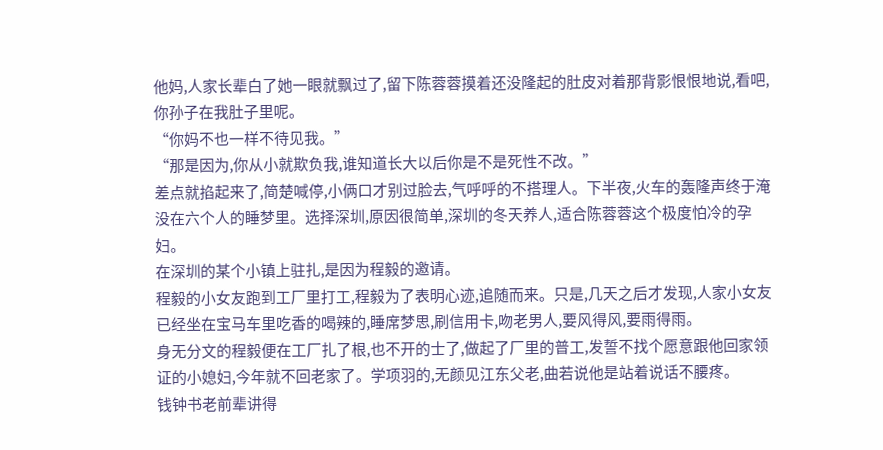他妈,人家长辈白了她一眼就飘过了,留下陈蓉蓉摸着还没隆起的肚皮对着那背影恨恨地说,看吧,你孙子在我肚子里呢。
“你妈不也一样不待见我。”
“那是因为,你从小就欺负我,谁知道长大以后你是不是死性不改。”
差点就掐起来了,简楚喊停,小俩口才别过脸去,气呼呼的不搭理人。下半夜,火车的轰隆声终于淹没在六个人的睡梦里。选择深圳,原因很简单,深圳的冬天养人,适合陈蓉蓉这个极度怕冷的孕妇。
在深圳的某个小镇上驻扎,是因为程毅的邀请。
程毅的小女友跑到工厂里打工,程毅为了表明心迹,追随而来。只是,几天之后才发现,人家小女友已经坐在宝马车里吃香的喝辣的,睡席梦思,刷信用卡,吻老男人,要风得风,要雨得雨。
身无分文的程毅便在工厂扎了根,也不开的士了,做起了厂里的普工,发誓不找个愿意跟他回家领证的小媳妇,今年就不回老家了。学项羽的,无颜见江东父老,曲若说他是站着说话不腰疼。
钱钟书老前辈讲得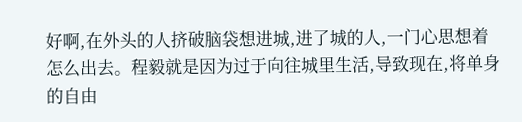好啊,在外头的人挤破脑袋想进城,进了城的人,一门心思想着怎么出去。程毅就是因为过于向往城里生活,导致现在,将单身的自由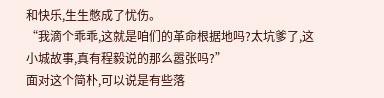和快乐,生生憋成了忧伤。
“我滴个乖乖,这就是咱们的革命根据地吗?太坑爹了,这小城故事,真有程毅说的那么嚣张吗?”
面对这个简朴,可以说是有些落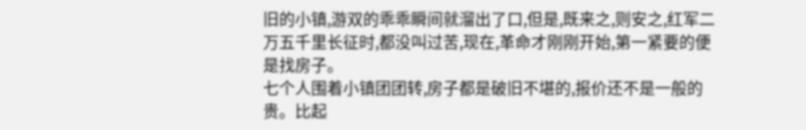旧的小镇,游双的乖乖瞬间就溜出了口,但是,既来之,则安之,红军二万五千里长征时,都没叫过苦,现在,革命才刚刚开始,第一紧要的便是找房子。
七个人围着小镇团团转,房子都是破旧不堪的,报价还不是一般的贵。比起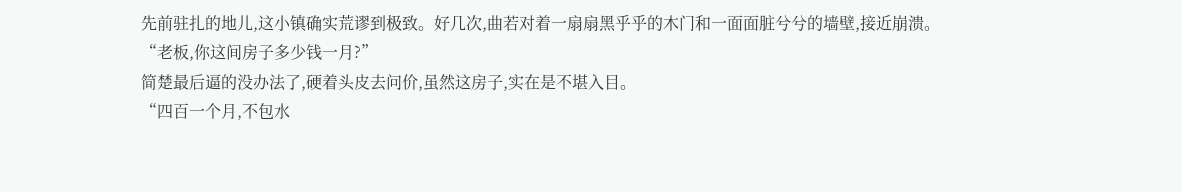先前驻扎的地儿,这小镇确实荒谬到极致。好几次,曲若对着一扇扇黑乎乎的木门和一面面脏兮兮的墙壁,接近崩溃。
“老板,你这间房子多少钱一月?”
简楚最后逼的没办法了,硬着头皮去问价,虽然这房子,实在是不堪入目。
“四百一个月,不包水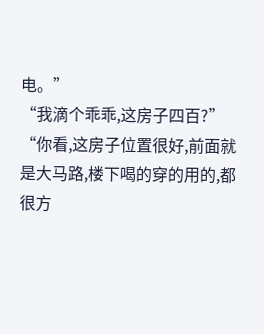电。”
“我滴个乖乖,这房子四百?”
“你看,这房子位置很好,前面就是大马路,楼下喝的穿的用的,都很方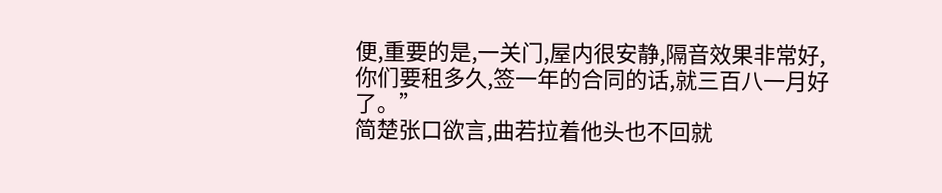便,重要的是,一关门,屋内很安静,隔音效果非常好,你们要租多久,签一年的合同的话,就三百八一月好了。”
简楚张口欲言,曲若拉着他头也不回就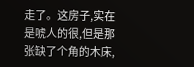走了。这房子,实在是唬人的很,但是那张缺了个角的木床,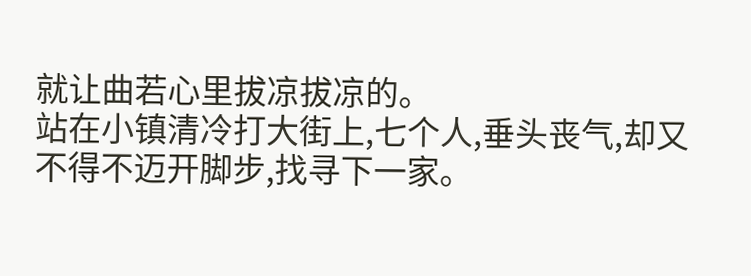就让曲若心里拔凉拔凉的。
站在小镇清冷打大街上,七个人,垂头丧气,却又不得不迈开脚步,找寻下一家。